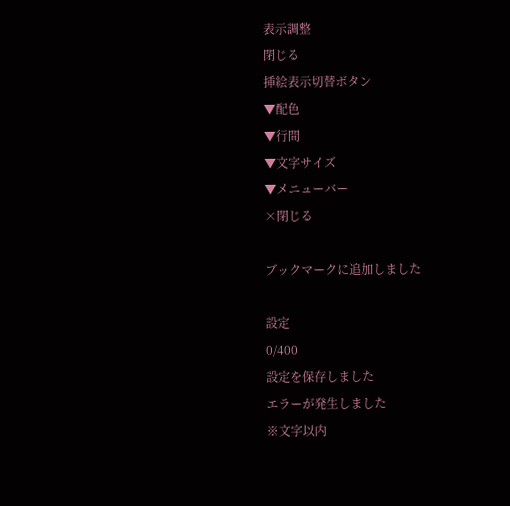表示調整
閉じる
挿絵表示切替ボタン
▼配色
▼行間
▼文字サイズ
▼メニューバー
×閉じる

ブックマークに追加しました

設定
0/400
設定を保存しました
エラーが発生しました
※文字以内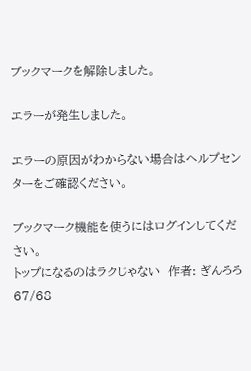ブックマークを解除しました。

エラーが発生しました。

エラーの原因がわからない場合はヘルプセンターをご確認ください。

ブックマーク機能を使うにはログインしてください。
トップになるのはラクじゃない  作者: ぎんろろ
67/68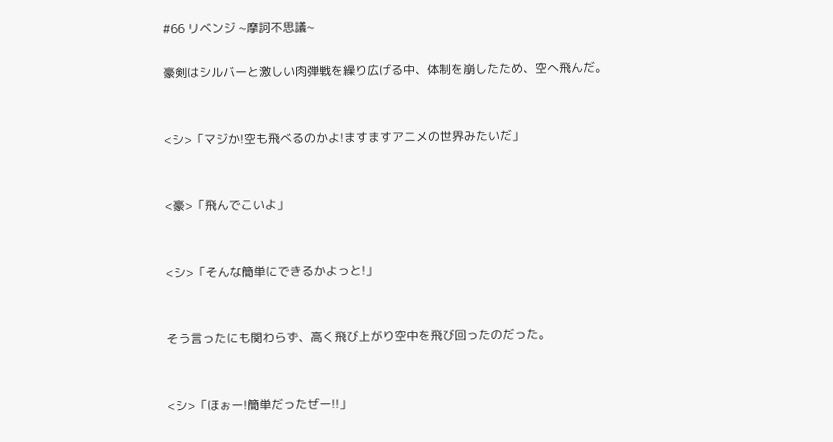#66 リベンジ ~摩訶不思議~

豪剣はシルバーと激しい肉弾戦を繰り広げる中、体制を崩したため、空へ飛んだ。


<シ>「マジか!空も飛べるのかよ!ますますアニメの世界みたいだ」


<豪>「飛んでこいよ」


<シ>「そんな簡単にできるかよっと!」


そう言ったにも関わらず、高く飛び上がり空中を飛び回ったのだった。


<シ>「ほぉー!簡単だったぜー!!」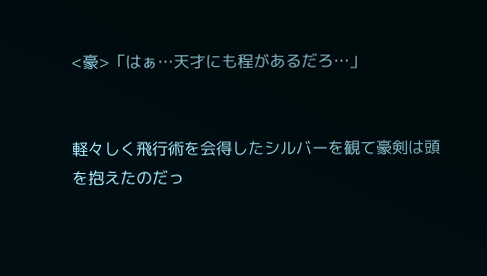<豪>「はぁ…天才にも程があるだろ…」


軽々しく飛行術を会得したシルバーを観て豪剣は頭を抱えたのだっ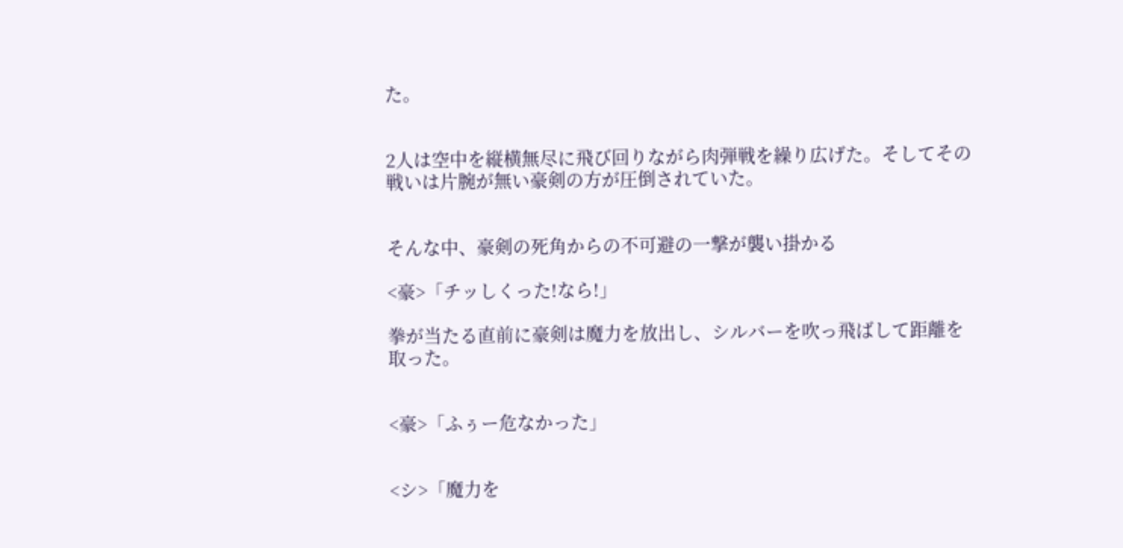た。


2人は空中を縦横無尽に飛び回りながら肉弾戦を繰り広げた。そしてその戦いは片腕が無い豪剣の方が圧倒されていた。


そんな中、豪剣の死角からの不可避の一撃が襲い掛かる

<豪>「チッしくった!なら!」

拳が当たる直前に豪剣は魔力を放出し、シルバーを吹っ飛ばして距離を取った。


<豪>「ふぅー危なかった」


<シ>「魔力を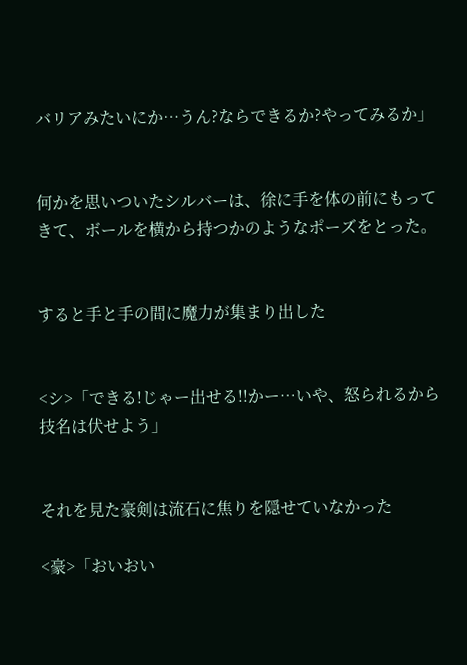バリアみたいにか…うん?ならできるか?やってみるか」


何かを思いついたシルバーは、徐に手を体の前にもってきて、ボールを横から持つかのようなポーズをとった。


すると手と手の間に魔力が集まり出した


<シ>「できる!じゃー出せる!!かー…いや、怒られるから技名は伏せよう」


それを見た豪剣は流石に焦りを隠せていなかった

<豪>「おいおい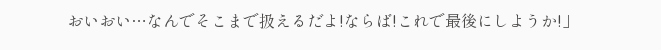おいおい…なんでそこまで扱えるだよ!ならば!これで最後にしようか!」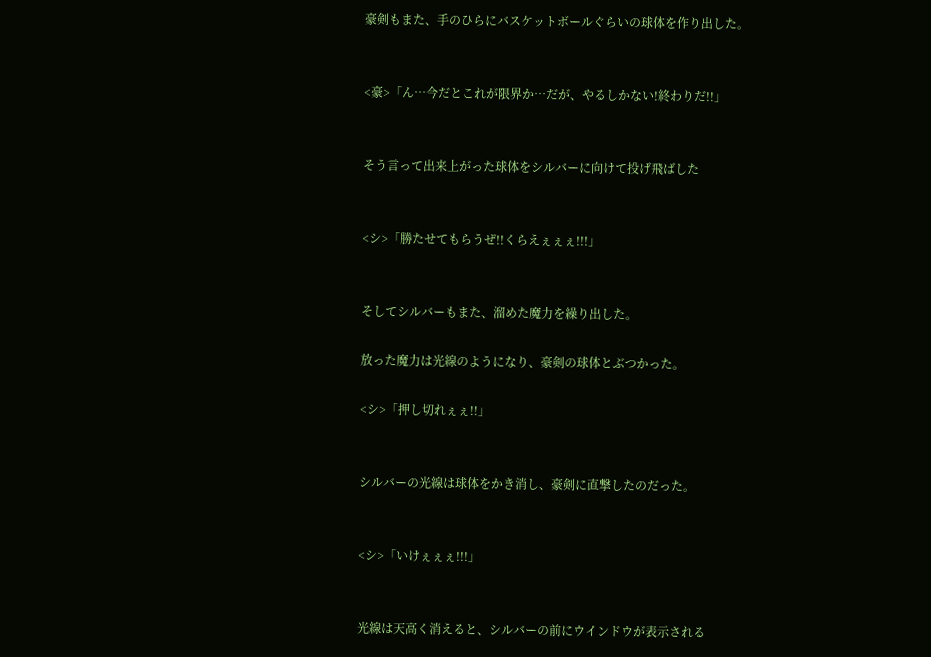豪剣もまた、手のひらにバスケットボールぐらいの球体を作り出した。


<豪>「ん…今だとこれが限界か…だが、やるしかない!終わりだ!!」


そう言って出来上がった球体をシルバーに向けて投げ飛ばした


<シ>「勝たせてもらうぜ!!くらえぇぇぇ!!!」


そしてシルバーもまた、溜めた魔力を繰り出した。

放った魔力は光線のようになり、豪剣の球体とぶつかった。

<シ>「押し切れぇぇ!!」


シルバーの光線は球体をかき消し、豪剣に直撃したのだった。


<シ>「いけぇぇぇ!!!」


光線は天高く消えると、シルバーの前にウインドウが表示される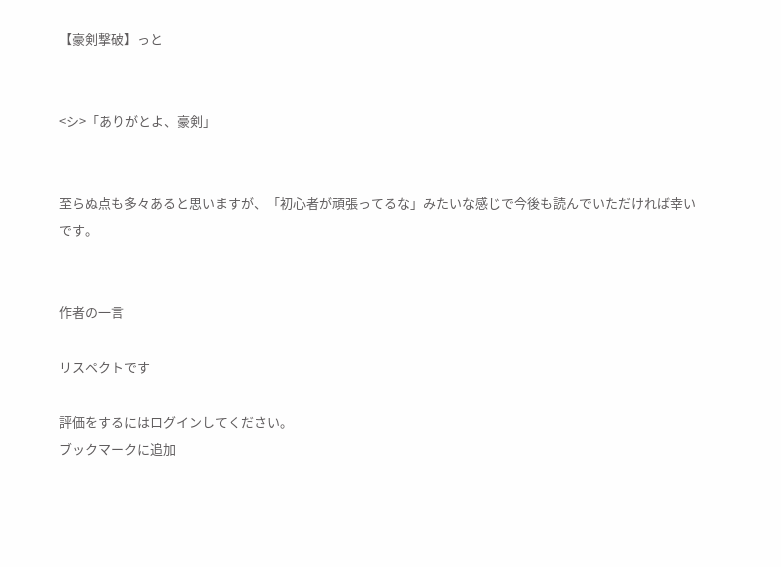【豪剣撃破】っと


<シ>「ありがとよ、豪剣」


至らぬ点も多々あると思いますが、「初心者が頑張ってるな」みたいな感じで今後も読んでいただければ幸いです。


作者の一言

リスペクトです

評価をするにはログインしてください。
ブックマークに追加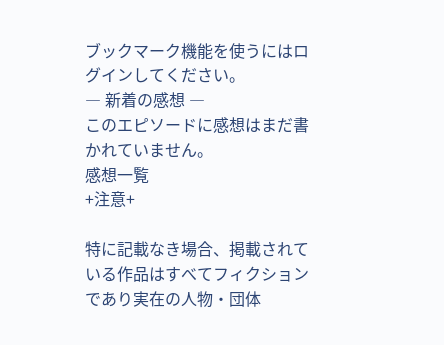ブックマーク機能を使うにはログインしてください。
― 新着の感想 ―
このエピソードに感想はまだ書かれていません。
感想一覧
+注意+

特に記載なき場合、掲載されている作品はすべてフィクションであり実在の人物・団体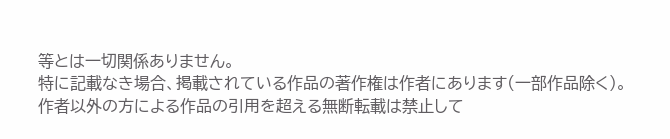等とは一切関係ありません。
特に記載なき場合、掲載されている作品の著作権は作者にあります(一部作品除く)。
作者以外の方による作品の引用を超える無断転載は禁止して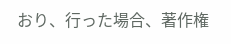おり、行った場合、著作権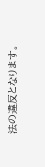法の違反となります。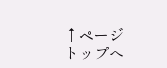↑ページトップへ